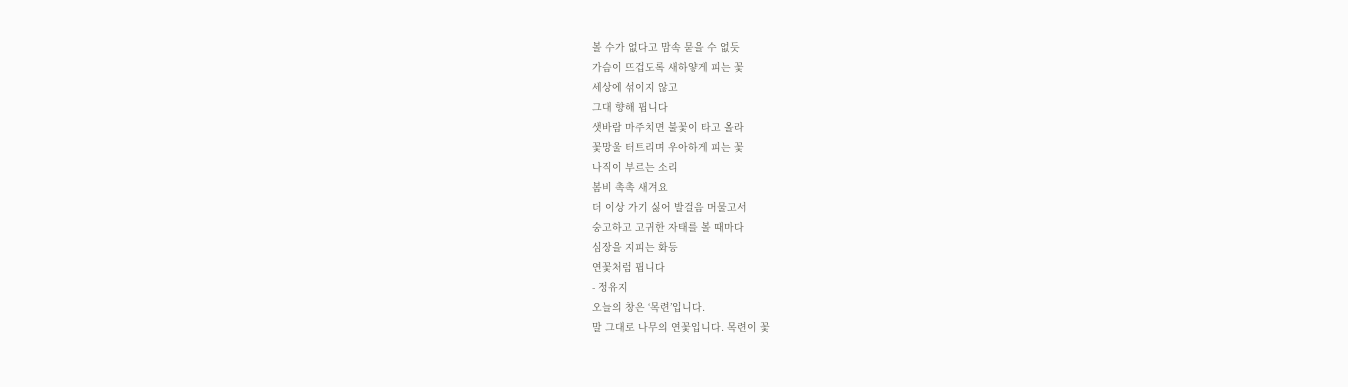볼 수가 없다고 맘속 묻을 수 없듯
가슴이 뜨겁도록 새하얗게 피는 꽃
세상에 섞이지 않고
그대 향해 핍니다
샛바람 마주치면 불꽃이 타고 올라
꽃망울 터트리며 우아하게 피는 꽃
나직이 부르는 소리
봄비 촉촉 새겨요
더 이상 가기 싫어 발걸음 머물고서
숭고하고 고귀한 자태를 볼 때마다
심장을 지피는 화등
연꽃처럼 핍니다
- 정유지
오늘의 창은 ‘목련’입니다.
말 그대로 나무의 연꽃입니다. 목련이 꽃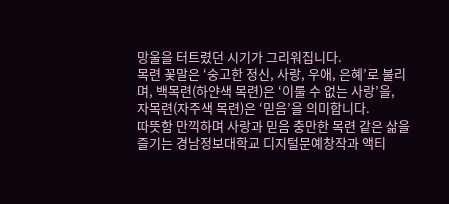망울을 터트렸던 시기가 그리워집니다.
목련 꽃말은 ‘숭고한 정신, 사랑, 우애, 은혜’로 불리며, 백목련(하얀색 목련)은 ‘이룰 수 없는 사랑’을,
자목련(자주색 목련)은 ‘믿음’을 의미합니다.
따뜻함 만끽하며 사랑과 믿음 충만한 목련 같은 삶을 즐기는 경남정보대학교 디지털문예창작과 액티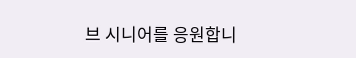브 시니어를 응원합니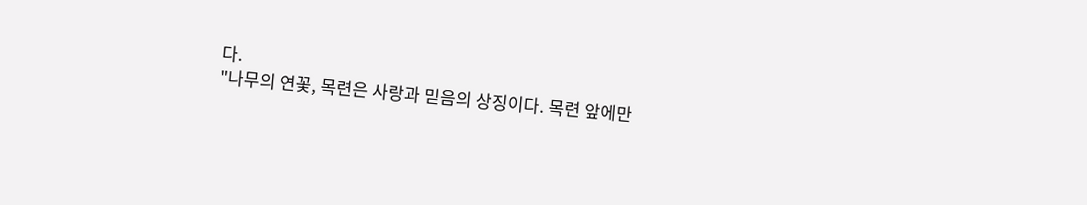다.
"나무의 연꽃, 목련은 사랑과 믿음의 상징이다. 목련 앞에만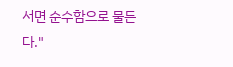서면 순수함으로 물든다."